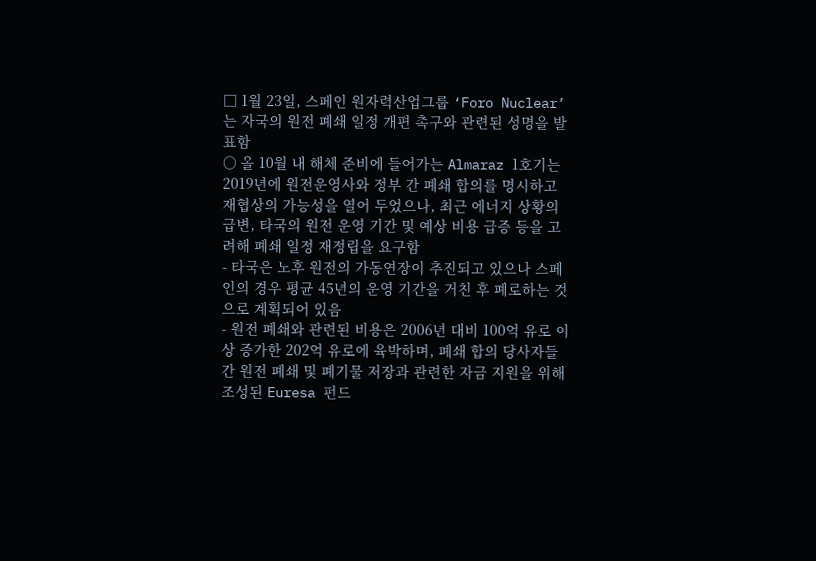□ 1월 23일, 스페인 원자력산업그룹 ‘Foro Nuclear’는 자국의 원전 폐쇄 일정 개편 촉구와 관련된 성명을 발표함
○ 올 10월 내 해체 준비에 들어가는 Almaraz 1호기는 2019년에 원전운영사와 정부 간 폐쇄 합의를 명시하고 재협상의 가능성을 열어 두었으나, 최근 에너지 상황의 급변, 타국의 원전 운영 기간 및 예상 비용 급증 등을 고려해 폐쇄 일정 재정립을 요구함
- 타국은 노후 원전의 가동연장이 추진되고 있으나 스페인의 경우 평균 45년의 운영 기간을 거친 후 폐로하는 것으로 계획되어 있음
- 원전 폐쇄와 관련된 비용은 2006년 대비 100억 유로 이상 증가한 202억 유로에 육박하며, 폐쇄 합의 당사자들 간 원전 폐쇄 및 폐기물 저장과 관련한 자금 지원을 위해 조성된 Euresa 펀드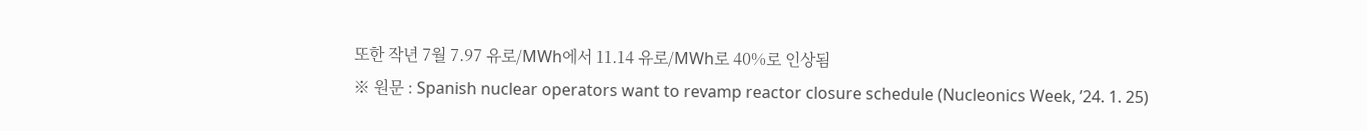또한 작년 7월 7.97 유로/MWh에서 11.14 유로/MWh로 40%로 인상됨
※ 원문 : Spanish nuclear operators want to revamp reactor closure schedule (Nucleonics Week, ’24. 1. 25)